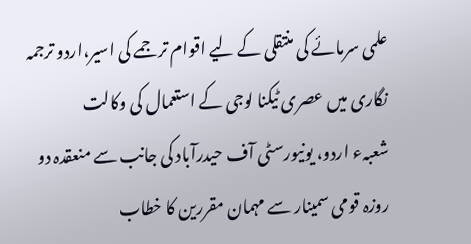علمی سرمائے کی منتقلی کے لیے اقوام ترجمے کی اسیر،اردو ترجمہ نگاری میں عصری ٹیکنا لوجی کے استعمال کی وکالت
شعبہء اردو، یونیورسٹی آف حیدرآباد کی جانب سے منعقدہ دو روزہ قومی سمینار سے مہمان مقررین کا خطاب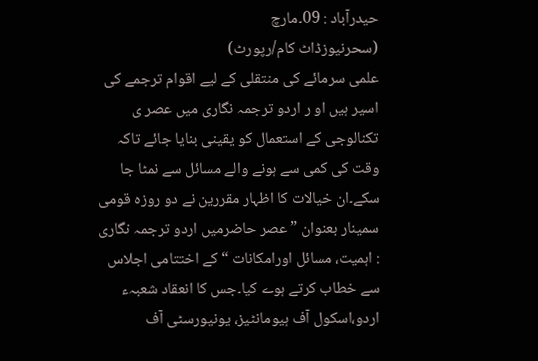حیدرآباد : 09۔مارچ
(سحرنیوزڈاٹ کام/رپورٹ)
علمی سرمائے کی منتقلی کے لیے اقوام ترجمے کی اسیر ہیں او ر اردو ترجمہ نگاری میں عصر ی تکنالوجی کے استعمال کو یقینی بنایا جائے تاکہ وقت کی کمی سے ہونے والے مسائل سے نمٹا جا سکے۔ان خیالات کا اظہار مقررین نے دو روزہ قومی سمینار بعنوان ” عصر حاضرمیں اردو ترجمہ نگاری : اہمیت، مسائل اورامکانات “ کے اختتامی اجلاس سے خطاب کرتے ہوے کیا۔جس کا انعقاد شعبہء اردو،اسکول آف ہیومانٹیز، یونیورسٹی آف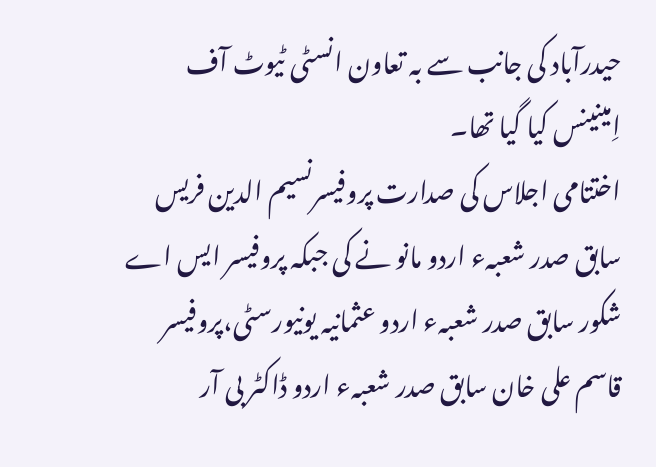حیدرآباد کی جانب سے بہ تعاون انسٹی ٹیوٹ آف اِمینینس کیا گیا تھا۔
اختتامی اجلاس کی صدارت پروفیسرنسیم الدین فریس سابق صدر شعبہء اردو مانو نے کی جبکہ پروفیسر ایس اے شکور سابق صدر شعبہء اردو عثمانیہ یونیورسٹی،پروفیسر قاسم علی خان سابق صدر شعبہء اردو ڈاکٹر بی آر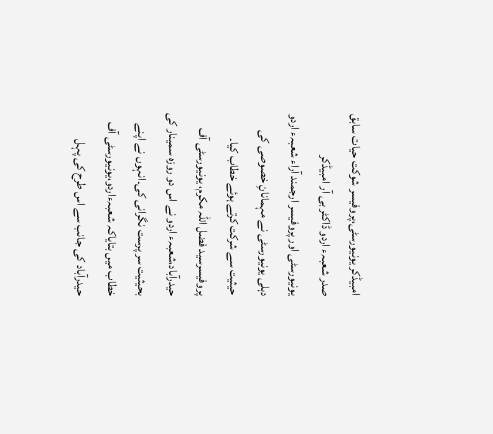امبیڈکر یونیورسٹی،پروفیسر شوکت حیات سابق صدر شعبہء اردو ڈاکٹر بی آر امبیڈکر یونیورسٹی اور پروفیسر ارجمند آراء شعبہء اردو دہلی یونیورسٹی نے مہمانانِ خصوصی کی حیثیت سے شرکت کرتے ہوئے خطاب کیا۔
پروفیسرسید فضل اللہ مکرم، یونیورسٹی آف حیدرآباد،شعبہء اردو نے اس دو روزہ سمینار کی بحیثیت سر پرست نگرانی کی۔انہوں نے اپنے خطاب میں بتایاکہ شعبہءاردو،یونیورسٹی آف حیدرآباد کی جانب سے اس طرح کی پہل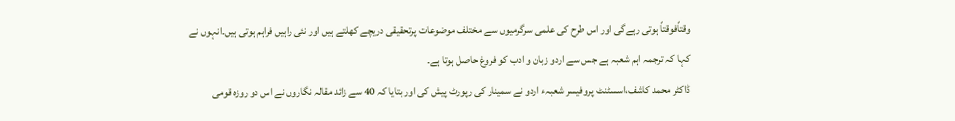وقتاًفوقتاً ہوتی رہےگی اور اس طرح کی علمی سرگرمیوں سے مختلف موضوعات پرتحقیقی دریچے کھلتے ہیں اور نئی راہیں فراہم ہوتی ہیں۔انہوں نے کہا کہ ترجمہ اہم شعبہ ہے جس سے اردو زبان و ادب کو فروغ حاصل ہوتا ہے۔
ڈاکٹر محمد کاشف،اسسٹنٹ پروفیسر شعبہء اردو نے سمینار کی رپورٹ پیش کی اور بتایا کہ 40 سے زائد مقالہ نگاروں نے اس دو روزہ قومی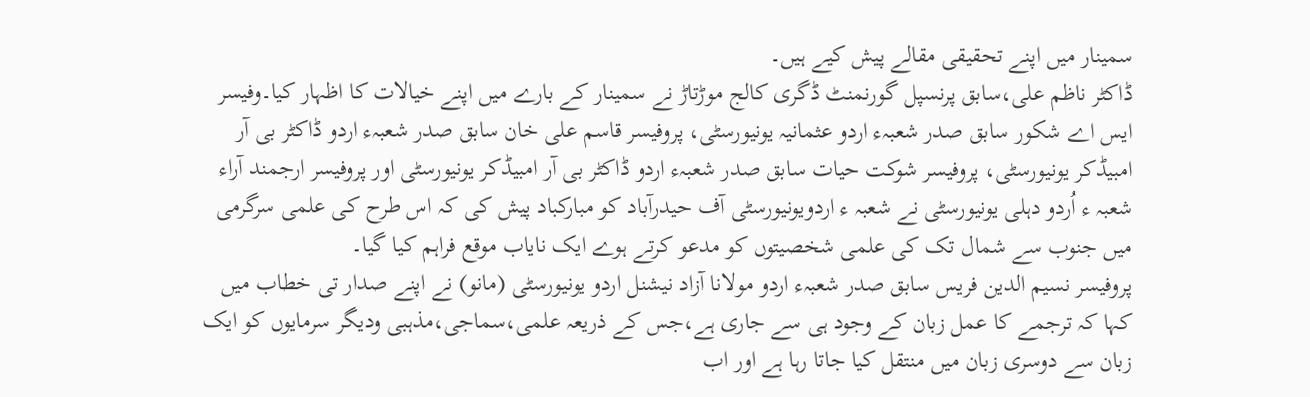سمینار میں اپنے تحقیقی مقالے پیش کیے ہیں۔
ڈاکٹر ناظم علی،سابق پرنسپل گورنمنٹ ڈگری کالج موڑتاڑ نے سمینار کے بارے میں اپنے خیالات کا اظہار کیا۔وفیسر ایس اے شکور سابق صدر شعبہء اردو عثمانیہ یونیورسٹی، پروفیسر قاسم علی خان سابق صدر شعبہء اردو ڈاکٹر بی آر امبیڈکر یونیورسٹی، پروفیسر شوکت حیات سابق صدر شعبہء اردو ڈاکٹر بی آر امبیڈکر یونیورسٹی اور پروفیسر ارجمند آراء شعبہ ء اُردو دہلی یونیورسٹی نے شعبہ ء اردویونیورسٹی آف حیدرآباد کو مبارکباد پیش کی کہ اس طرح کی علمی سرگرمی میں جنوب سے شمال تک کی علمی شخصیتوں کو مدعو کرتے ہوے ایک نایاب موقع فراہم کیا گیا۔
پروفیسر نسیم الدین فریس سابق صدر شعبہء اردو مولانا آزاد نیشنل اردو یونیورسٹی (مانو) نے اپنے صدار تی خطاب میں کہا کہ ترجمے کا عمل زبان کے وجود ہی سے جاری ہے،جس کے ذریعہ علمی،سماجی،مذہبی ودیگر سرمایوں کو ایک زبان سے دوسری زبان میں منتقل کیا جاتا رہا ہے اور اب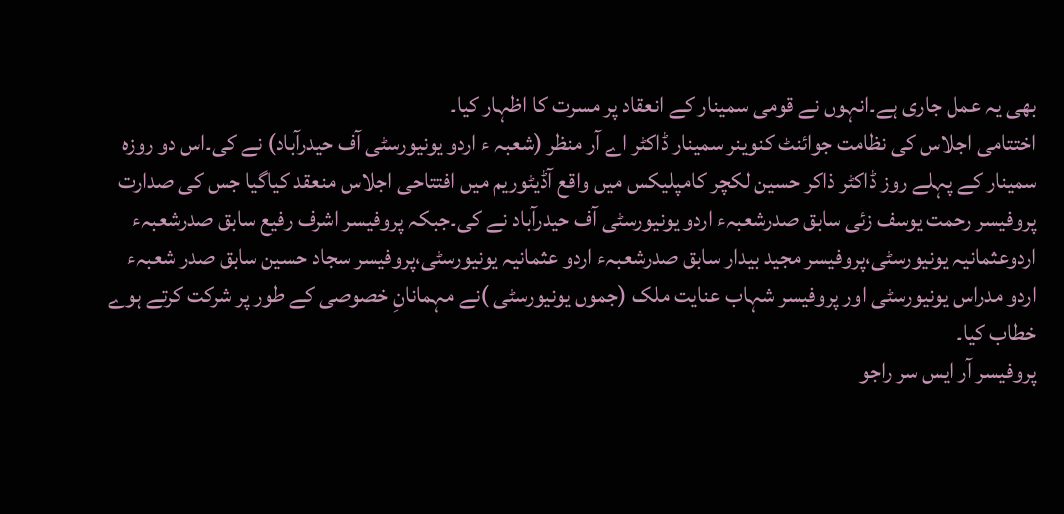بھی یہ عمل جاری ہے۔انہوں نے قومی سمینار کے انعقاد پر مسرت کا اظہار کیا۔
اختتامی اجلاس کی نظامت جوائنٹ کنوینر سمینار ڈاکٹر اے آر منظر (شعبہ ء اردو یونیورسٹی آف حیدرآباد) نے کی۔اس دو روزہ سمینار کے پہلے روز ڈاکٹر ذاکر حسین لکچر کامپلیکس میں واقع آڈیٹوریم میں افتتاحی اجلاس منعقد کیاگیا جس کی صدارت پروفیسر رحمت یوسف زئی سابق صدرشعبہء اردو یونیورسٹی آف حیدرآباد نے کی۔جبکہ پروفیسر اشرف رفیع سابق صدرشعبہء اردوعثمانیہ یونیورسٹی،پروفیسر مجید بیدار سابق صدرشعبہء اردو عثمانیہ یونیورسٹی،پروفیسر سجاد حسین سابق صدر شعبہء اردو مدراس یونیورسٹی اور پروفیسر شہاب عنایت ملک (جموں یونیورسٹی )نے مہمانانِ خصوصی کے طور پر شرکت کرتے ہوے خطاب کیا۔
پروفیسر آر ایس سر راجو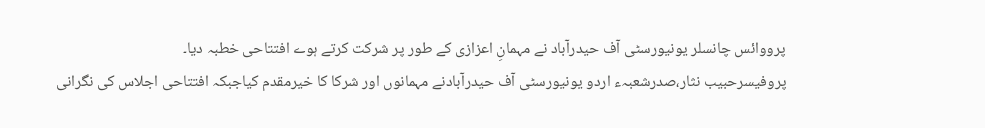پرووائس چانسلر یونیورسٹی آف حیدرآباد نے مہمانِ اعزازی کے طور پر شرکت کرتے ہوے افتتاحی خطبہ دیا۔
پروفیسرحبیب نثار،صدرشعبہء اردو یونیورسٹی آف حیدرآبادنے مہمانوں اور شرکا کا خیرمقدم کیاجبکہ افتتاحی اجلاس کی نگرانی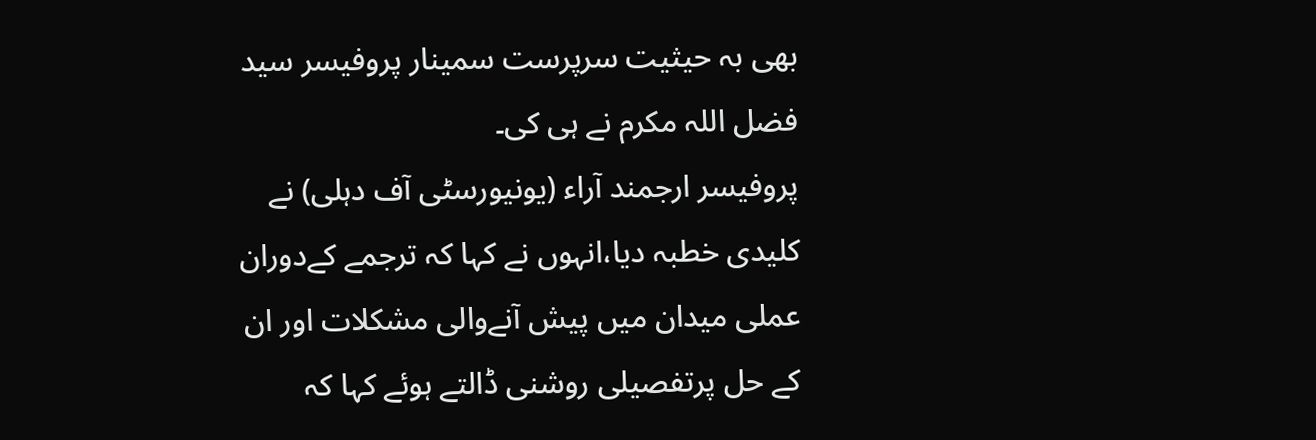بھی بہ حیثیت سرپرست سمینار پروفیسر سید فضل اللہ مکرم نے ہی کی۔
پروفیسر ارجمند آراء (یونیورسٹی آف دہلی) نے کلیدی خطبہ دیا،انہوں نے کہا کہ ترجمے کےدوران عملی میدان میں پیش آنےوالی مشکلات اور ان کے حل پرتفصیلی روشنی ڈالتے ہوئے کہا کہ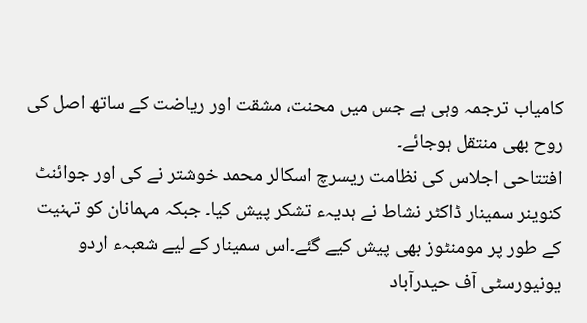کامیاب ترجمہ وہی ہے جس میں محنت، مشقت اور ریاضت کے ساتھ اصل کی روح بھی منتقل ہوجائے۔
افتتاحی اجلاس کی نظامت ریسرچ اسکالر محمد خوشتر نے کی اور جوائنٹ کنوینر سمینار ڈاکٹر نشاط نے ہدیہء تشکر پیش کیا۔ جبکہ مہمانان کو تہنیت کے طور پر مومنٹوز بھی پیش کیے گئے۔اس سمینار کے لیے شعبہء اردو یونیورسٹی آف حیدرآباد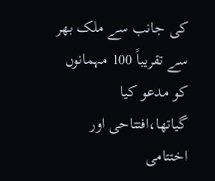کی جانب سے ملک بھر سے تقریباً 100 مہمانوں کو مدعو کیا گیاتھا،افتتاحی اور اختتامی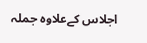اجلاس کےعلاوہ جملہ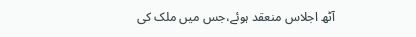آٹھ اجلاس منعقد ہوئے،جس میں ملک کی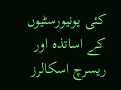کئی یونیورسٹیوں کے اساتذہ اور ریسرچ اسکالرز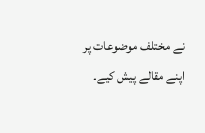نے مختلف موضوعات پر اپنے مقالے پیش کیے۔